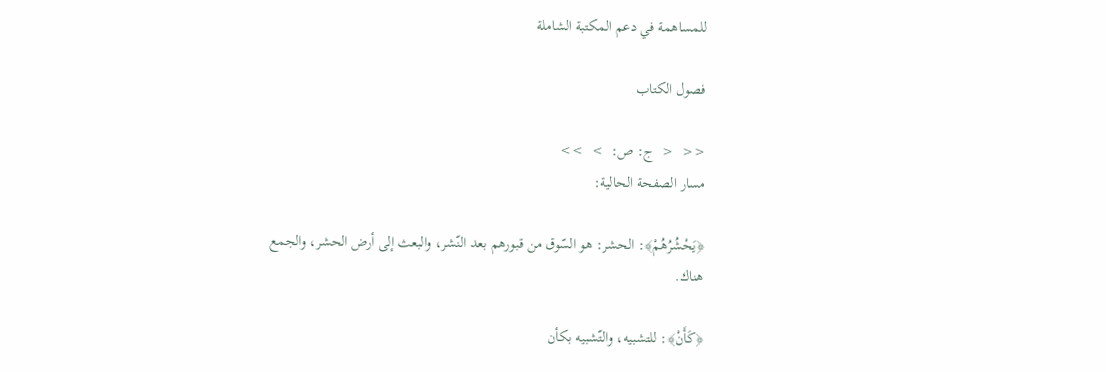للمساهمة في دعم المكتبة الشاملة

فصول الكتاب

<<  <  ج: ص:  >  >>
مسار الصفحة الحالية:

﴿يَحْشُرُهُمْ﴾: الحشر: هو السّوق من قبورهم بعد النّشر، والبعث إلى أرض الحشر، والجمع هناك.

﴿كَأَنْ﴾: للتشبيه، والتّشبيه بكأن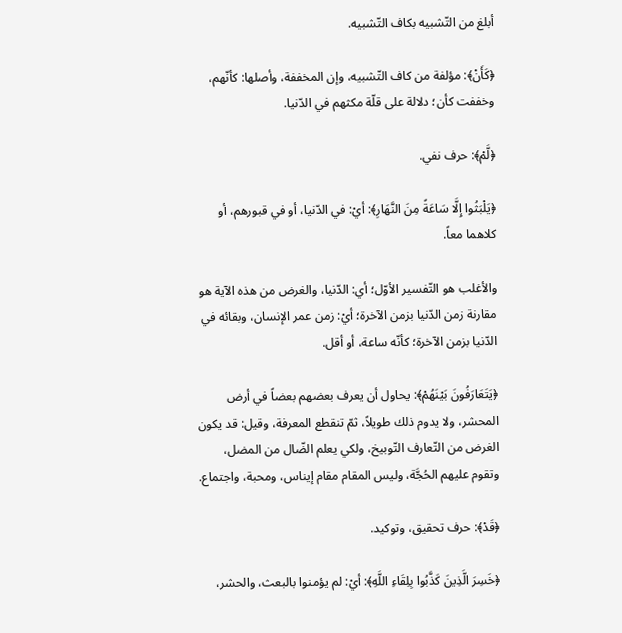أبلغ من التّشبيه بكاف التّشبيه.

﴿كَأَنْ﴾: مؤلفة من كاف التّشبيه، وإن المخففة، وأصلها: كأنّهم، وخففت كأن؛ دلالة على قلّة مكثهم في الدّنيا.

﴿لَّمْ﴾: حرف نفي.

﴿يَلْبَثُوا إِلَّا سَاعَةً مِنَ النَّهَارِ﴾: أيْ: في الدّنيا، أو في قبورهم، أو كلاهما معاً.

والأغلب هو التّفسير الأوّل؛ أي: الدّنيا، والغرض من هذه الآية هو مقارنة زمن الدّنيا بزمن الآخرة؛ أيْ: زمن عمر الإنسان، وبقائه في الدّنيا بزمن الآخرة؛ كأنّه ساعة، أو أقل.

﴿يَتَعَارَفُونَ بَيْنَهُمْ﴾: يحاول أن يعرف بعضهم بعضاً في أرض المحشر، ولا يدوم ذلك طويلاً، ثمّ تنقطع المعرفة، وقيل: قد يكون الغرض من التّعارف التّوبيخ، ولكي يعلم الضّال من المضل، وتقوم عليهم الحُجَّة، وليس المقام مقام إيناس، ومحبة، واجتماع.

﴿قَدْ﴾: حرف تحقيق، وتوكيد.

﴿خَسِرَ الَّذِينَ كَذَّبُوا بِلِقَاءِ اللَّهِ﴾: أيْ: لم يؤمنوا بالبعث، والحشر،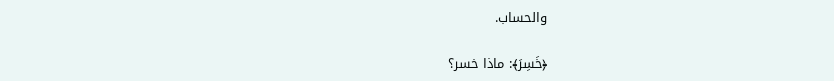والحساب.

﴿خَسِرَ﴾: ماذا خسر؟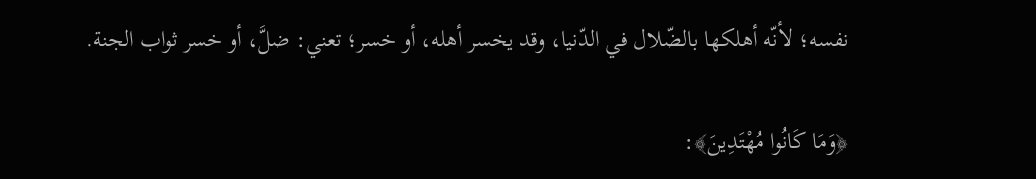نفسه؛ لأنّه أهلكها بالضّلال في الدّنيا، وقد يخسر أهله، أو خسر؛ تعني: ضلَّ، أو خسر ثواب الجنة.

﴿وَمَا كَانُوا مُهْتَدِينَ﴾: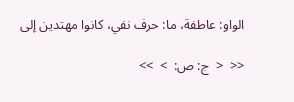الواو: عاطفة، ما: حرف نفي، كانوا مهتدين إلى

<<  <  ج: ص:  >  >>